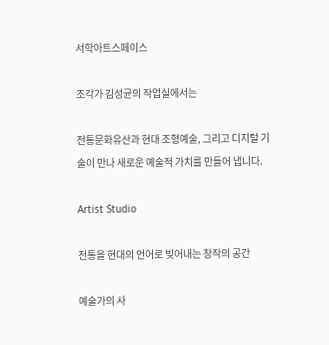서학아트스페이스

조각가 김성균의 작업실에서는

전통문화유산과 현대 조형예술, 그리고 디지털 기술이 만나 새로운 예술적 가치를 만들어 냅니다.

Artist Studio

전통을 현대의 언어로 빚어내는 창작의 공간

예술가의 사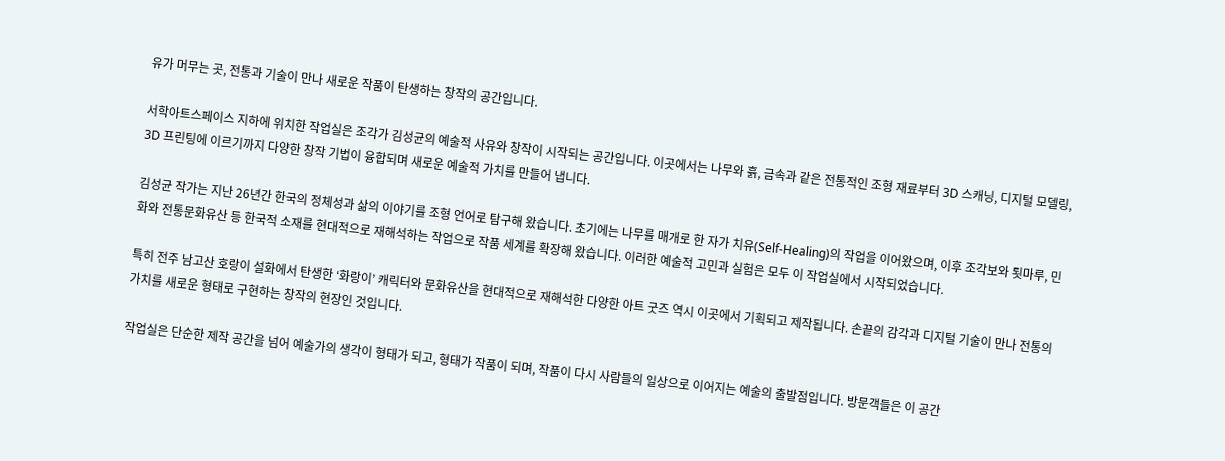유가 머무는 곳, 전통과 기술이 만나 새로운 작품이 탄생하는 창작의 공간입니다.

서학아트스페이스 지하에 위치한 작업실은 조각가 김성균의 예술적 사유와 창작이 시작되는 공간입니다. 이곳에서는 나무와 흙, 금속과 같은 전통적인 조형 재료부터 3D 스캐닝, 디지털 모델링, 3D 프린팅에 이르기까지 다양한 창작 기법이 융합되며 새로운 예술적 가치를 만들어 냅니다.

김성균 작가는 지난 26년간 한국의 정체성과 삶의 이야기를 조형 언어로 탐구해 왔습니다. 초기에는 나무를 매개로 한 자가 치유(Self-Healing)의 작업을 이어왔으며, 이후 조각보와 툇마루, 민화와 전통문화유산 등 한국적 소재를 현대적으로 재해석하는 작업으로 작품 세계를 확장해 왔습니다. 이러한 예술적 고민과 실험은 모두 이 작업실에서 시작되었습니다.

특히 전주 남고산 호랑이 설화에서 탄생한 ‘화랑이’ 캐릭터와 문화유산을 현대적으로 재해석한 다양한 아트 굿즈 역시 이곳에서 기획되고 제작됩니다. 손끝의 감각과 디지털 기술이 만나 전통의 가치를 새로운 형태로 구현하는 창작의 현장인 것입니다.

작업실은 단순한 제작 공간을 넘어 예술가의 생각이 형태가 되고, 형태가 작품이 되며, 작품이 다시 사람들의 일상으로 이어지는 예술의 출발점입니다. 방문객들은 이 공간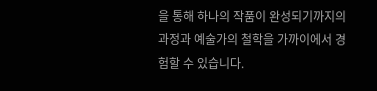을 통해 하나의 작품이 완성되기까지의 과정과 예술가의 철학을 가까이에서 경험할 수 있습니다.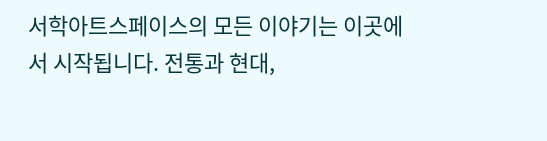서학아트스페이스의 모든 이야기는 이곳에서 시작됩니다. 전통과 현대,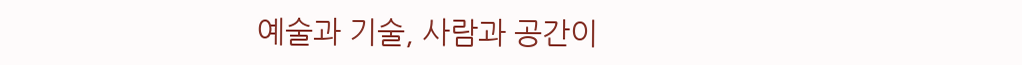예술과 기술, 사람과 공간이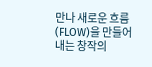만나 새로운 흐름(FLOW)을 만들어내는 창작의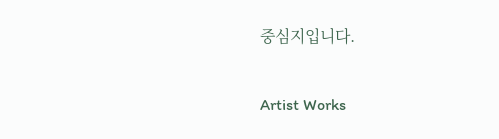중심지입니다.

Artist Works